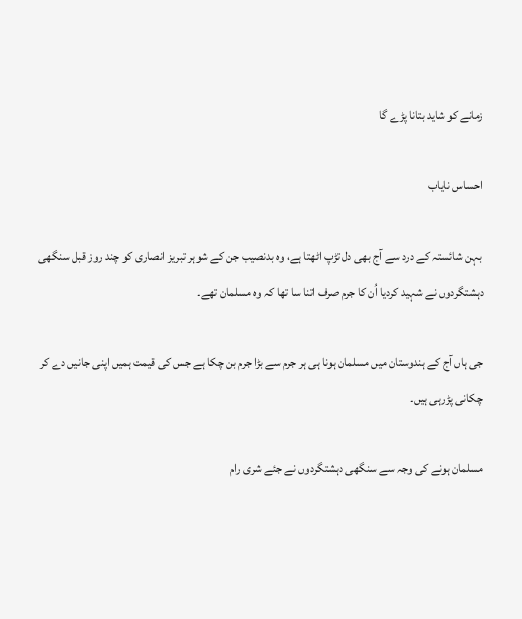زمانے کو شاید بتانا پڑے گا

احساس نایاب

 بہن شائستہ کے درد سے آج بھی دل تڑپ اٹھتا ہے، وہ بدنصیب جن کے شوہر تبریز انصاری کو چند روز قبل سنگھی دہشتگردوں نے شہید کردیا اُن کا جرم صرف اتنا سا تھا کہ وہ مسلمان تھے۔

جی ہاں آج کے ہندوستان میں مسلمان ہونا ہی ہر جرم سے بڑا جرم بن چکا ہے جس کی قیمت ہمیں اپنی جانیں دے کر چکانی پڑرہی ہیں۔

مسلمان ہونے کی وجہ سے سنگھی دہشتگردوں نے جئے شری رام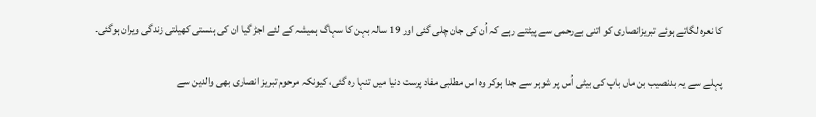کا نعرہ لگاتے ہوئے تبریزانصاری کو اتنی بےرحمی سے پیٹتے رہے کہ اُن کی جان چلی گئی اور 19 سالہ بہن کا سہاگ ہمیشہ کے لئے اجڑ گیا ان کی ہنستی کھیلتی زندگی ویران ہوگئی۔

پہلے سے یہ بدنصیب بن ماں باپ کی بیٹی اُس پر شوہر سے جدا ہوکر وہ اس مطلبی مفاد پرست دنیا میں تنہا رہ گئی، کیونکہ مرحوم تبریز انصاری بھی والدین سے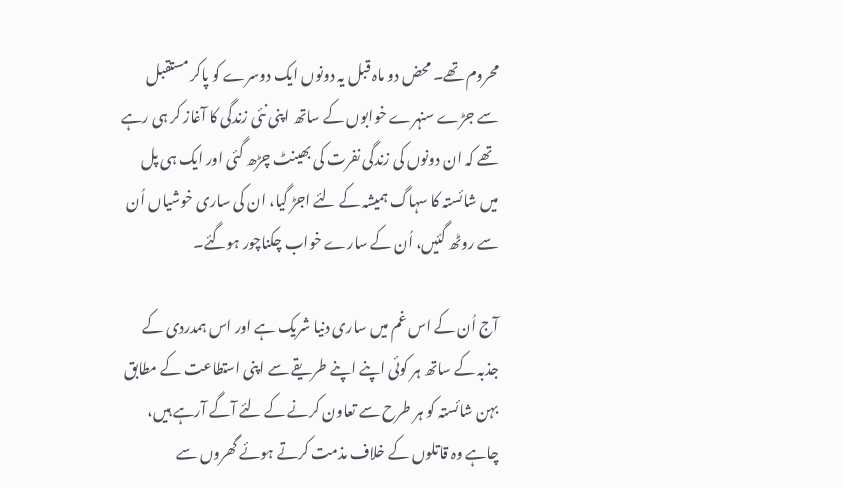محروم تھے۔ محض دو ماہ قبل یہ دونوں ایک دوسرے کو پاکر مستقبل سے جڑے سنہرے خوابوں کے ساتھ اپنی نئی زندگی کا آغاز کر ہی رہے تھے کہ ان دونوں کی زندگی نفرت کی بھینٹ چڑھ گئی اور ایک ہی پل میں شائستہ کا سہاگ ہمیشہ کے لئے اجڑ گیا، ان کی ساری خوشیاں اُن سے روٹھ گئیں، اُن کے سارے خواب چکناچور ہوگئے۔

آج اُن کے اس غم میں ساری دنیا شریک ہے اور اس ہمدردی کے جذبہ کے ساتھ ہر کوئی اپنے اپنے طریقے سے اپنی استطاعت کے مطابق بہن شائستہ کو ہر طرح سے تعاون کرنے کے لئے آگے آرہے ہیں، چاہے وہ قاتلوں کے خلاف مذمت کرتے ہوئے گھروں سے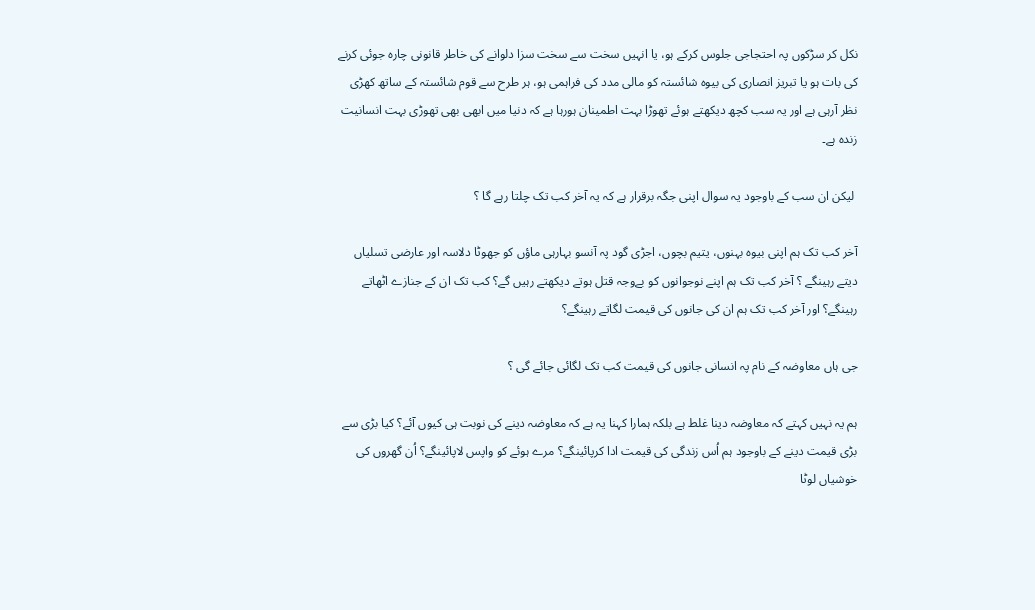نکل کر سڑکوں پہ احتجاجی جلوس کرکے ہو، یا انہیں سخت سے سخت سزا دلوانے کی خاطر قانونی چارہ جوئی کرنے کی بات ہو یا تبریز انصاری کی بیوہ شائستہ کو مالی مدد کی فراہمی ہو، ہر طرح سے قوم شائستہ کے ساتھ کھڑی نظر آرہی ہے اور یہ سب کچھ دیکھتے ہوئے تھوڑا بہت اطمینان ہورہا ہے کہ دنیا میں ابھی بھی تھوڑی بہت انسانیت زندہ ہے۔

 لیکن ان سب کے باوجود یہ سوال اپنی جگہ برقرار ہے کہ یہ آخر کب تک چلتا رہے گا ؟

آخر کب تک ہم اپنی بیوہ بہنوں، یتیم بچوں، اجڑی گود پہ آنسو بہارہی ماؤں کو جھوٹا دلاسہ اور عارضی تسلیاں دیتے رہینگے ؟ آخر کب تک ہم اپنے نوجوانوں کو بےوجہ قتل ہوتے دیکھتے رہیں گے؟ کب تک ان کے جنازے اٹھاتے رہینگے؟ اور آخر کب تک ہم ان کی جانوں کی قیمت لگاتے رہینگے؟

جی ہاں معاوضہ کے نام پہ انسانی جانوں کی قیمت کب تک لگائی جائے گی ؟

ہم یہ نہیں کہتے کہ معاوضہ دینا غلط ہے بلکہ ہمارا کہنا یہ ہے کہ معاوضہ دینے کی نوبت ہی کیوں آئے؟ کیا بڑی سے بڑی قیمت دینے کے باوجود ہم اُس زندگی کی قیمت ادا کرپائینگے؟ مرے ہوئے کو واپس لاپائینگے؟ اُن گھروں کی خوشیاں لوٹا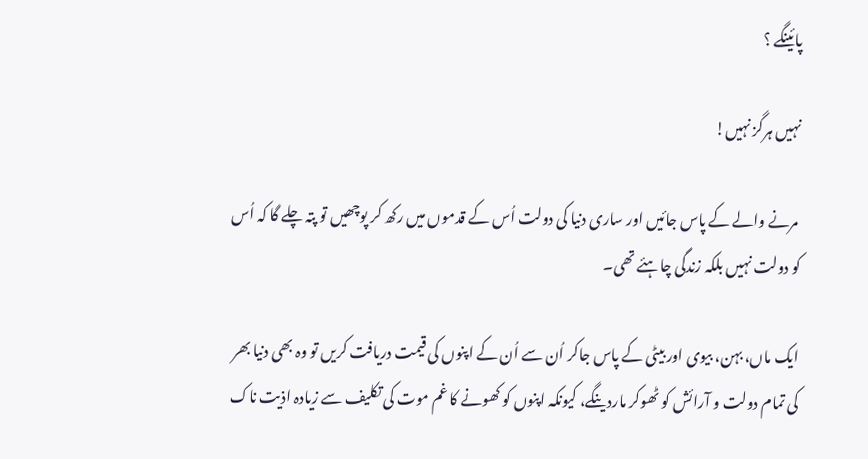پائینگے ؟

نہیں ہرگز نہیں!

 مرنے والے کے پاس جائیں اور ساری دنیا کی دولت اُس کے قدموں میں رکھ کر پوچھیں تو پتہ چلے گا کہ اُس کو دولت نہیں بلکہ زندگی چاہئے تھی۔

ایک ماں، بہن، بیوی اور بیٹی کے پاس جاکر اُن سے اُن کے اپنوں کی قیمت دریافت کریں تو وہ بھی دنیا بھر کی تمام دولت و آرائش کو ٹھوکر ماردینگے، کیونکہ اپنوں کو کھونے کا غم موت کی تکلیف سے زیادہ اذیت ناک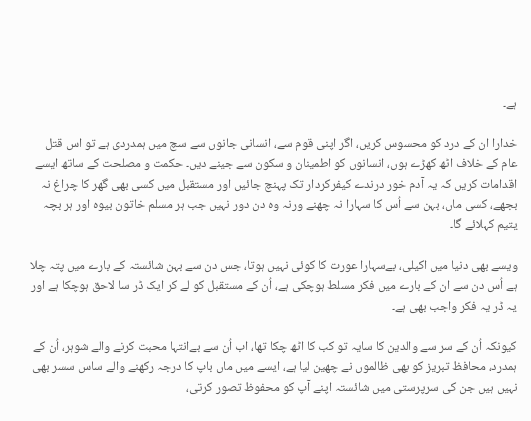ہے۔

خدارا ان کے درد کو محسوس کریں، اگر اپنی قوم سے، انسانی جانوں سے سچ میں ہمدردی ہے تو اس قتل عام کے خلاف اٹھ کھڑے ہوں، انسانوں کو اطمینان و سکون سے جینے دیں۔ حکمت و مصلحت کے ساتھ ایسے اقدامات کریں کہ یہ آدم خور درندے کیفرکردار تک پہنچ جائیں اور مستقبل میں کسی بھی گھر کا چراغ نہ بجھے، کسی ماں، بہن سے اُس کا سہارا نہ چھنے ورنہ وہ دن دور نہیں جب ہر مسلم خاتون بیوہ اور ہر بچہ یتیم کہلائے گا۔

ویسے بھی دنیا میں اکیلی، بےسہارا عورت کا کوئی نہیں ہوتا، جس دن سے بہن شائستہ کے بارے میں پتہ چلا ہے اُس دن سے ان کے بارے میں فکر مسلط ہوچکی ہے، اُن کے مستقبل کو لے کر ایک ڈر سا لاحق ہوچکا ہے اور یہ ڈر یہ فکر واجب بھی ہے۔

کیونکہ اُن کے سر سے والدین کا سایہ تو کب کا اٹھ چکا تھا، اب اُن سے بےانتہا محبت کرنے والے شوہر، اُن کے ہمدرد، محافظ تبریز کو بھی ظالموں نے چھین لیا ہے، ایسے میں ماں باپ کا درجہ رکھنے والے ساس سسر بھی نہیں ہیں جن کی سرپرستی میں شائستہ اپنے آپ کو محفوظ تصور کرتی،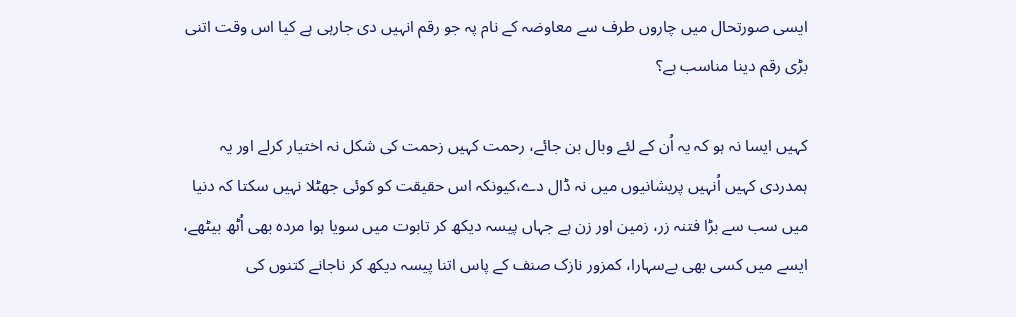ایسی صورتحال میں چاروں طرف سے معاوضہ کے نام پہ جو رقم انہیں دی جارہی ہے کیا اس وقت اتنی بڑی رقم دینا مناسب ہے؟

کہیں ایسا نہ ہو کہ یہ اُن کے لئے وبال بن جائے، رحمت کہیں زحمت کی شکل نہ اختیار کرلے اور یہ ہمدردی کہیں اُنہیں پریشانیوں میں نہ ڈال دے،کیونکہ اس حقیقت کو کوئی جھٹلا نہیں سکتا کہ دنیا میں سب سے بڑا فتنہ زر، زمین اور زن ہے جہاں پیسہ دیکھ کر تابوت میں سویا ہوا مردہ بھی اُٹھ بیٹھے، ایسے میں کسی بھی بےسہارا، کمزور نازک صنف کے پاس اتنا پیسہ دیکھ کر ناجانے کتنوں کی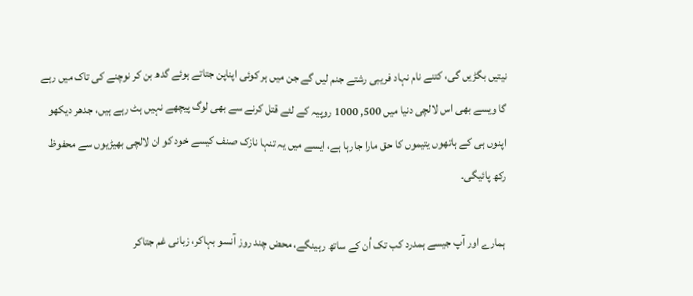نیتیں بگڑیں گی، کتنے نام نہاد فریبی رشتے جنم لیں گے جن میں ہر کوئی اپناپن جتاتے ہوئے گدھ بن کر نوچنے کی تاک میں رہے گا ویسے بھی اس لالچی دنیا میں 500, 1000 روپیہ کے لئے قتل کرنے سے بھی لوگ پیچھے نہیں ہٹ رہے ہیں، جدھر دیکھو اپنوں ہی کے ہاتھوں یتیموں کا حق مارا جارہا ہے، ایسے میں یہ تنہا نازک صنف کیسے خود کو ان لالچی بھیڑیوں سے محفوظ رکھ پائیگی۔

ہمارے اور آپ جیسے ہمدرد کب تک اُن کے ساتھ رہینگے، محض چند روز آنسو بہاکر، زبانی غم جتاکر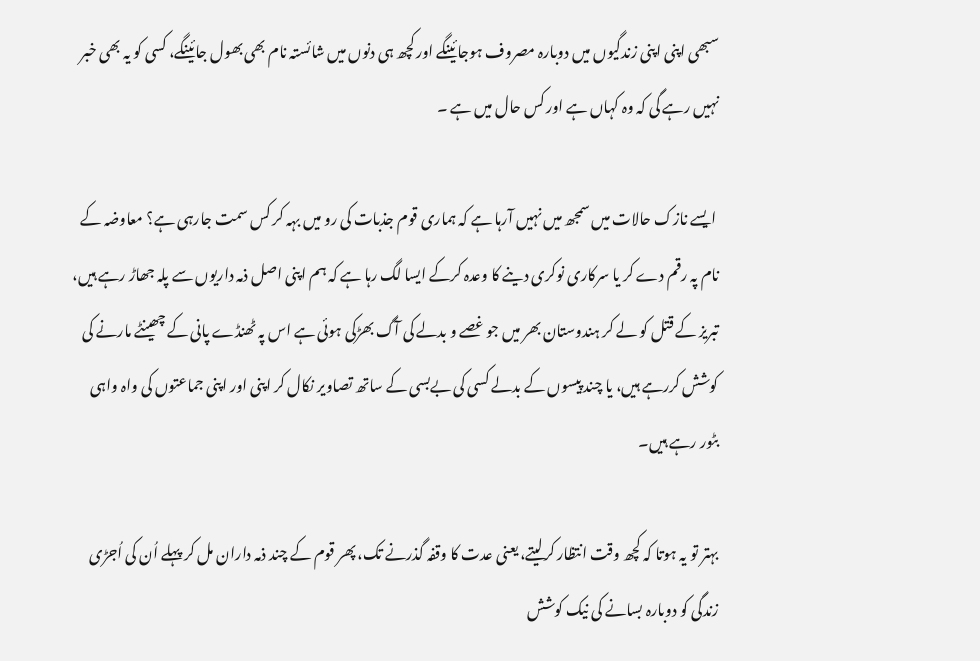سبھی اپنی اپنی زندگیوں میں دوبارہ مصروف ہوجائینگے اور کچھ ہی دنوں میں شائستہ نام بھی بھول جائینگے، کسی کو یہ بھی خبر نہیں رہے گی کہ وہ کہاں ہے اور کس حال میں ہے ۔

 ایسے نازک حالات میں سمجھ میں نہیں آرہا ہے کہ ہماری قوم جذبات کی رو میں بہہ کر کس سمت جارہی ہے؟ معاوضہ کے نام پہ رقم دے کر یا سرکاری نوکری دینے کا وعدہ کرکے ایسا لگ رہا ہے کہ ہم اپنی اصل ذمہ داریوں سے پلہ جھاڑ رہے ہیں، تبریز کے قتل کو لے کر ہندوستان بھر میں جو غصے و بدلے کی آگ بھڑکی ہوئی ہے اس پہ ٹھنڈے پانی کے چھینٹے مارنے کی کوشش کررہے ہیں، یا چند پیسوں کے بدلے کسی کی بےبسی کے ساتھ تصاویر نکال کر اپنی اور اپنی جماعتوں کی واہ واہی بٹور رہے ہیں۔

بہتر تو یہ ہوتا کہ کچھ وقت انتظار کرلیتے، یعنی عدت کا وقفہ گذرنے تک، پھر قوم کے چند ذمہ داران مل کر پہلے اُن کی اُجڑی زندگی کو دوبارہ بسانے کی نیک کوشش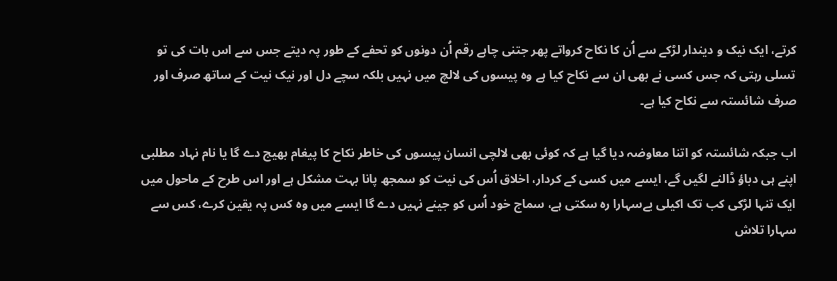کرتے، ایک نیک و دیندار لڑکے سے اُن کا نکاح کرواتے پھر جتنی چاہے رقم اُن دونوں کو تحفے کے طور پہ دیتے جس سے اس بات کی تو تسلی رہتی کہ جس کسی نے بھی ان سے نکاح کیا ہے وہ پیسوں کی لالچ میں نہیں بلکہ سچے دل اور نیک نیت کے ساتھ صرف اور صرف شائستہ سے نکاح کیا ہے۔

اب جبکہ شائستہ کو اتنا معاوضہ دیا گیا ہے کہ کوئی بھی لالچی انسان پیسوں کی خاطر نکاح کا پیغام بھیج دے گا یا نام نہاد مطلبی اپنے ہی دباؤ ڈالنے لگیں گے، ایسے میں کسی کے کردار، اخلاق اُس کی نیت کو سمجھ پانا بہت مشکل ہے اور اس طرح کے ماحول میں ایک تنہا لڑکی کب تک اکیلی بےسہارا رہ سکتی ہے، سماج خود اُس کو جینے نہیں دے گا ایسے میں وہ کس پہ یقین کرے، کس سے سہارا تلاش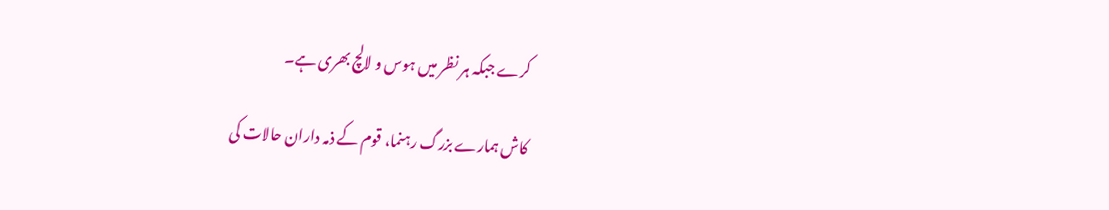کرے جبکہ ہر نظر میں ہوس و لالچ بھری ہے۔

کاش ہمارے بزرگ رہنما، قوم کے ذمہ داران حالات کی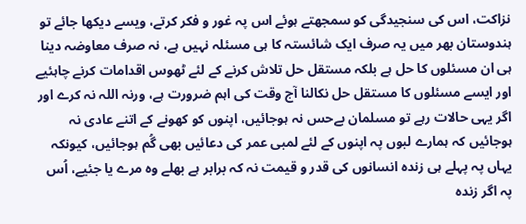نزاکت، اس کی سنجیدگی کو سمجھتے ہوئے اس پہ غور و فکر کرتے، ویسے دیکھا جائے تو ہندوستان بھر میں یہ صرف ایک شائستہ کا ہی مسئلہ نہیں ہے، نہ صرف معاوضہ دینا ہی ان مسئلوں کا حل ہے بلکہ مستقل حل تلاش کرنے کے لئے ٹھوس اقدامات کرنے چاہئیے اور ایسے مسئلوں کا مستقل حل نکالنا آج وقت کی اہم ضرورت ہے، ورنہ اللہ نہ کرے اور اگر یہی حالات رہے تو مسلمان بےحس نہ ہوجائیں، اپنوں کو کھونے کے اتنے عادی نہ ہوجائیں کہ ہمارے لبوں پہ اپنوں کے لئے لمبی عمر کی دعائیں بھی گُم ہوجائیں، کیونکہ یہاں پہ پہلے ہی زندہ انسانوں کی قدر و قیمت نہ کہ برابر ہے بھلے وہ مرے یا جئیے، اُس پہ اگر زندہ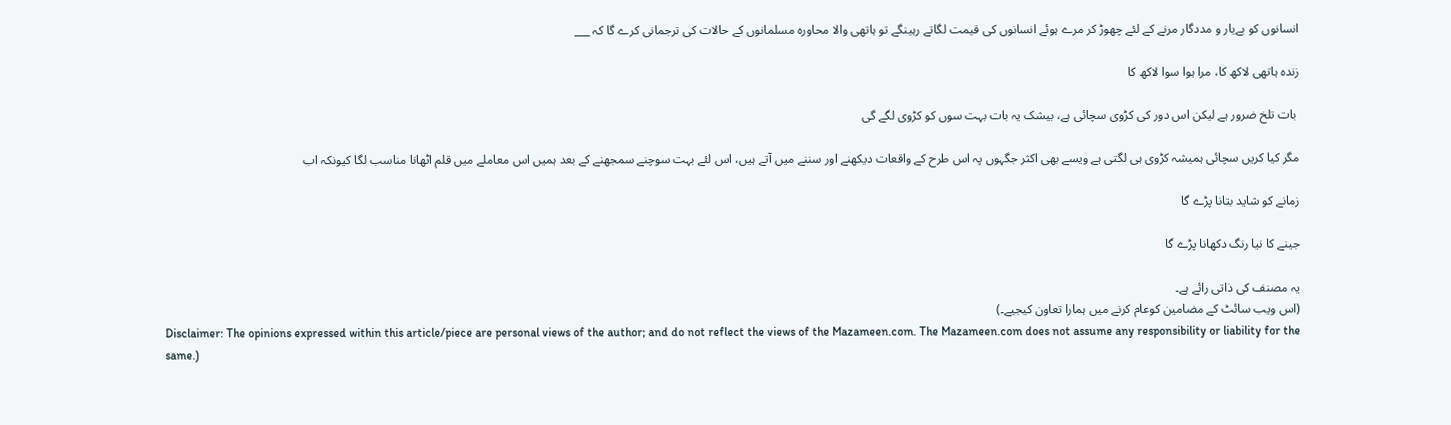انسانوں کو بےیار و مددگار مرنے کے لئے چھوڑ کر مرے ہوئے انسانوں کی قیمت لگاتے رہینگے تو ہاتھی والا محاورہ مسلمانوں کے حالات کی ترجمانی کرے گا کہ ___

زندہ ہاتھی لاکھ کا، مرا ہوا سوا لاکھ کا

 بات تلخ ضرور ہے لیکن اس دور کی کڑوی سچائی ہے، بیشک یہ بات بہت سوں کو کڑوی لگے گی

مگر کیا کریں سچائی ہمیشہ کڑوی ہی لگتی ہے ویسے بھی اکثر جگہوں پہ اس طرح کے واقعات دیکھنے اور سننے میں آتے ہیں، اس لئے بہت سوچنے سمجھنے کے بعد ہمیں اس معاملے میں قلم اٹھانا مناسب لگا کیونکہ اب

زمانے کو شاید بتانا پڑے گا

جینے کا نیا رنگ دکھانا پڑے گا

یہ مصنف کی ذاتی رائے ہے۔
(اس ویب سائٹ کے مضامین کوعام کرنے میں ہمارا تعاون کیجیے۔)
Disclaimer: The opinions expressed within this article/piece are personal views of the author; and do not reflect the views of the Mazameen.com. The Mazameen.com does not assume any responsibility or liability for the same.)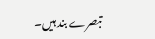تبصرے بند ہیں۔